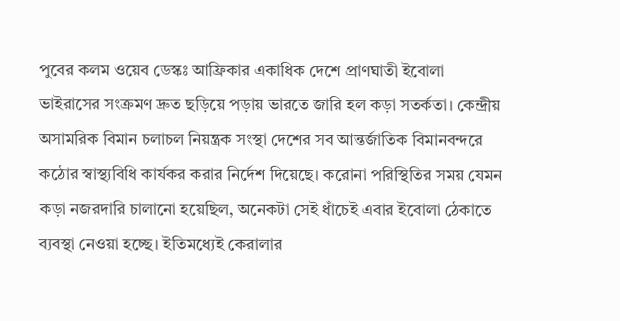পুবের কলম ওয়েব ডেস্কঃ আফ্রিকার একাধিক দেশে প্রাণঘাতী ইবোলা ভাইরাসের সংক্রমণ দ্রুত ছড়িয়ে পড়ায় ভারতে জারি হল কড়া সতর্কতা। কেন্দ্রীয় অসামরিক বিমান চলাচল নিয়ন্ত্রক সংস্থা দেশের সব আন্তর্জাতিক বিমানবন্দরে কঠোর স্বাস্থ্যবিধি কার্যকর করার নির্দেশ দিয়েছে। করোনা পরিস্থিতির সময় যেমন কড়া নজরদারি চালানো হয়েছিল, অনেকটা সেই ধাঁচেই এবার ইবোলা ঠেকাতে ব্যবস্থা নেওয়া হচ্ছে। ইতিমধ্যেই কেরালার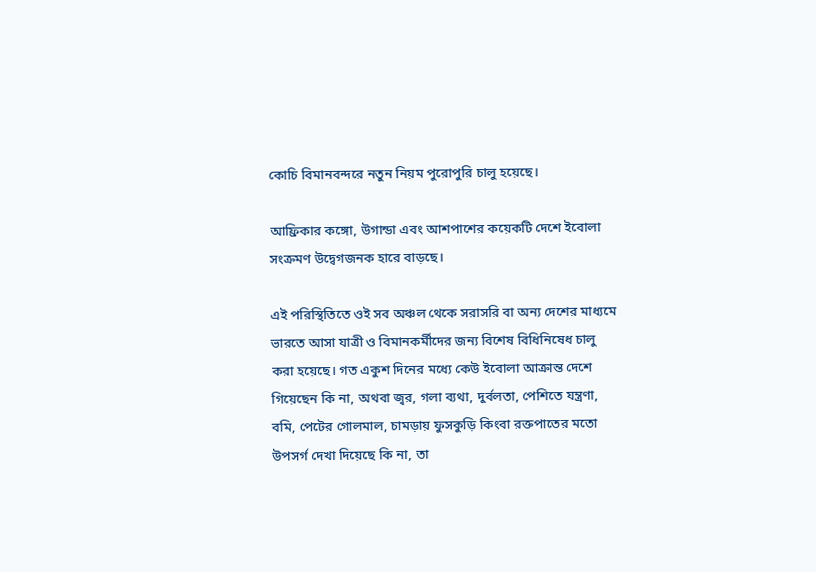কোচি বিমানবন্দরে নতুন নিয়ম পুরোপুরি চালু হয়েছে।

আফ্রিকার কঙ্গো, উগান্ডা এবং আশপাশের কয়েকটি দেশে ইবোলা সংক্রমণ উদ্বেগজনক হারে বাড়ছে।

এই পরিস্থিতিতে ওই সব অঞ্চল থেকে সরাসরি বা অন্য দেশের মাধ্যমে ভারতে আসা যাত্রী ও বিমানকর্মীদের জন্য বিশেষ বিধিনিষেধ চালু করা হয়েছে। গত একুশ দিনের মধ্যে কেউ ইবোলা আক্রান্ত দেশে গিয়েছেন কি না, অথবা জ্বর, গলা ব্যথা, দুর্বলতা, পেশিতে যন্ত্রণা, বমি, পেটের গোলমাল, চামড়ায় ফুসকুড়ি কিংবা রক্তপাতের মতো উপসর্গ দেখা দিয়েছে কি না, তা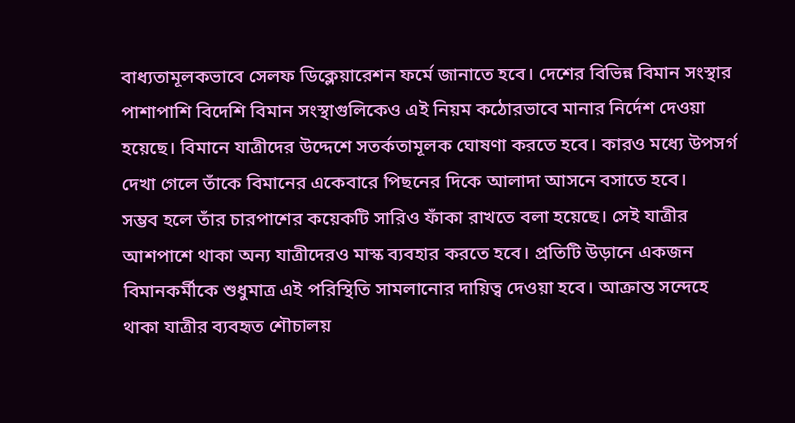বাধ্যতামূলকভাবে সেলফ ডিক্লেয়ারেশন ফর্মে জানাতে হবে। দেশের বিভিন্ন বিমান সংস্থার পাশাপাশি বিদেশি বিমান সংস্থাগুলিকেও এই নিয়ম কঠোরভাবে মানার নির্দেশ দেওয়া হয়েছে। বিমানে যাত্রীদের উদ্দেশে সতর্কতামূলক ঘোষণা করতে হবে। কারও মধ্যে উপসর্গ দেখা গেলে তাঁকে বিমানের একেবারে পিছনের দিকে আলাদা আসনে বসাতে হবে।
সম্ভব হলে তাঁর চারপাশের কয়েকটি সারিও ফাঁকা রাখতে বলা হয়েছে। সেই যাত্রীর আশপাশে থাকা অন্য যাত্রীদেরও মাস্ক ব্যবহার করতে হবে। প্রতিটি উড়ানে একজন বিমানকর্মীকে শুধুমাত্র এই পরিস্থিতি সামলানোর দায়িত্ব দেওয়া হবে। আক্রান্ত সন্দেহে থাকা যাত্রীর ব্যবহৃত শৌচালয়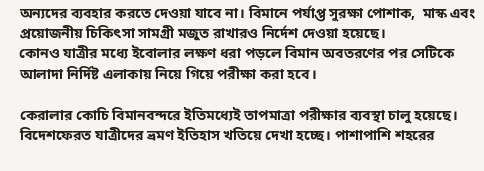অন্যদের ব্যবহার করতে দেওয়া যাবে না। বিমানে পর্যাপ্ত সুরক্ষা পোশাক,  মাস্ক এবং প্রয়োজনীয় চিকিৎসা সামগ্রী মজুত রাখারও নির্দেশ দেওয়া হয়েছে।
কোনও যাত্রীর মধ্যে ইবোলার লক্ষণ ধরা পড়লে বিমান অবতরণের পর সেটিকে আলাদা নির্দিষ্ট এলাকায় নিয়ে গিয়ে পরীক্ষা করা হবে।

কেরালার কোচি বিমানবন্দরে ইতিমধ্যেই তাপমাত্রা পরীক্ষার ব্যবস্থা চালু হয়েছে। বিদেশফেরত যাত্রীদের ভ্রমণ ইতিহাস খতিয়ে দেখা হচ্ছে। পাশাপাশি শহরের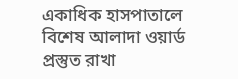একাধিক হাসপাতালে বিশেষ আলাদা ওয়ার্ড প্রস্তুত রাখা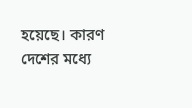হয়েছে। কারণ দেশের মধ্যে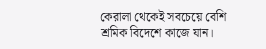কেরালা থেকেই সবচেয়ে বেশি শ্রমিক বিদেশে কাজে যান।